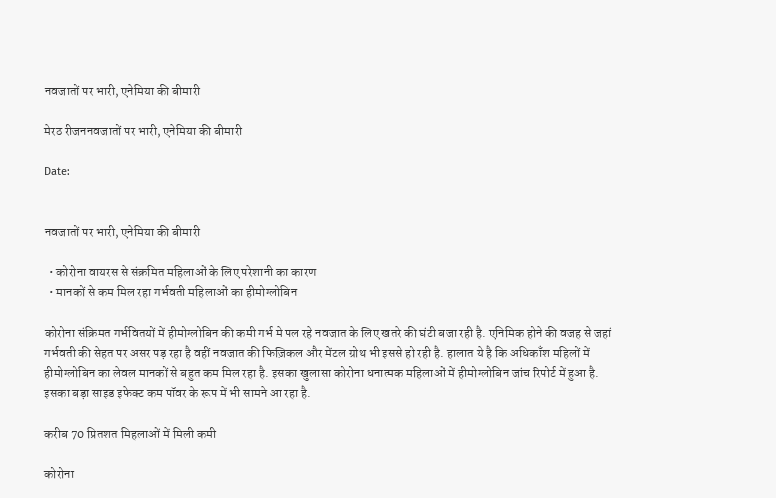नवजातों पर भारी, एनेमिया की बीमारी

मेरठ रीजननवजातों पर भारी, एनेमिया की बीमारी

Date:


नवजातों पर भारी, एनेमिया की बीमारी

  • कोरोना वायरस से संक्रमित महिलाओं के लिए परेशानी का कारण
  • मानकों से कम मिल रहा गर्भवती महिलाओं का हीमोग्लोबिन

कोरोना संक्रिमत गर्भवितयों में हीमोग्लोबिन की कमी गर्भ मे पल रहे नवजात के लिए खतरे की घंटी बजा रही है. एनिमिक होने की वजह से जहां गर्भवती की सेहत पर असर पड़ रहा है वहीं नवजात की फिज़िकल और मेंटल ग्रोथ भी इससे हो रही है. हालात ये है कि अधिकाँश महिलों में हीमोग्लोबिन का लेवल मानकों से बहुत कम मिल रहा है. इसका खुलासा कोरोना धनात्मक महिलाओं में हीमोग्लोबिन जांच रिपोर्ट में हुआ है. इसका बड़ा साइड इफेक्ट कम पॉवर के रूप में भी सामने आ रहा है.

करीब 70 प्रितशत मिहलाओं में मिली कमी

कोरोना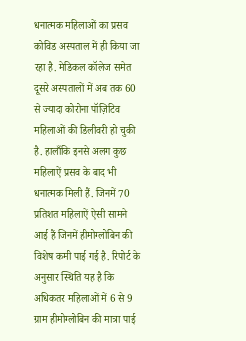धनात्मक महिलाओं का प्रसव कोविड अस्पताल में ही किया जा रहा है. मेडिकल कॉलेज समेत दूसरे अस्पतालों में अब तक 60 से ज्यादा कोरोना पॉज़िटिव महिलाओं की डिलीवरी हो चुकी है. हालाँकि इनसे अलग कुछ महिलाऐं प्रसव के बाद भी धनात्मक मिली हैं. जिनमें 70 प्रतिशत महिलाऐं ऐसी सामने आई हैं जिनमें हीमोग्लोबिन की विशेष कमी पाई गई है. रिपोर्ट के अनुसार स्थिति यह है कि अधिकतर महिलाओं में 6 से 9 ग्राम हीमोग्लोबिन की मात्रा पाई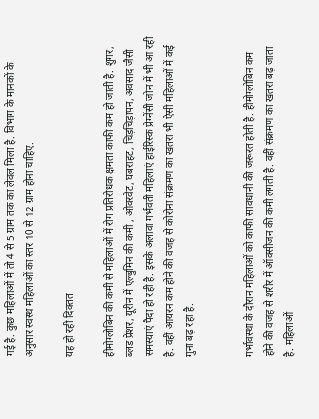गई है. कुछ महिलाओं में तो 4 से 5 ग्राम तक का लेवल मिला है. विभाग के मानकों के अनुसार स्वस्थ महिलाओं का स्तर 10 से 12 ग्राम होना चाहिए.

यह हो रही दिक्तत

हीमोग्लोबिन की कमी से महिलाओं में रोग प्रतिरोधक क्षमता काफी कम हो जाती है. शुगर, ब्लड प्रेशर, यूरीन में एल्बुमिन की कमी , ओवरवेट, घबराहट, चिड़चिड़ापन, अवसाद जैसी समस्याएं पैदा हो रही है. इसके अलावा गर्भवती महिलाएं हाईरिस्क प्रेग्नेंसी जोन में भी आ रही है. वहीं आयरन कम होने की वजह से कोरोना संक्रमण का खतरा भी ऐसी महिलाओं में कई गुना बढ़ रहा है.


गर्भावस्था के दौरान महिलाओं को काफी सावधानी की जरूरत होती है. हीमोग्लोबिन कम होने की वजह से शरीर में ऑक्सीजन की कमी लगती है. वहीं संक्रमण का खतरा बढ़ जाता है. महिलाओं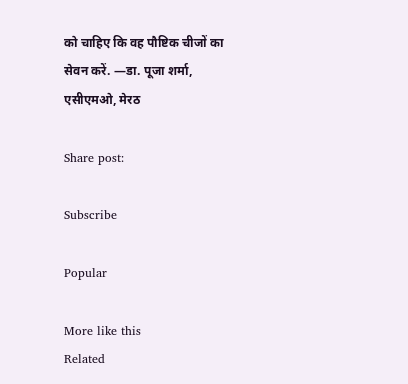को चाहिए कि वह पौष्टिक चीजों का सेवन करें. —डा. पूजा शर्मा, एसीएमओ, मेरठ

Share post:

Subscribe

Popular

More like this
Related